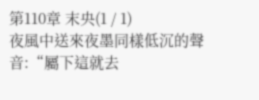第110章 末央(1 / 1)
夜風中送來夜墨同樣低沉的聲音:“屬下這就去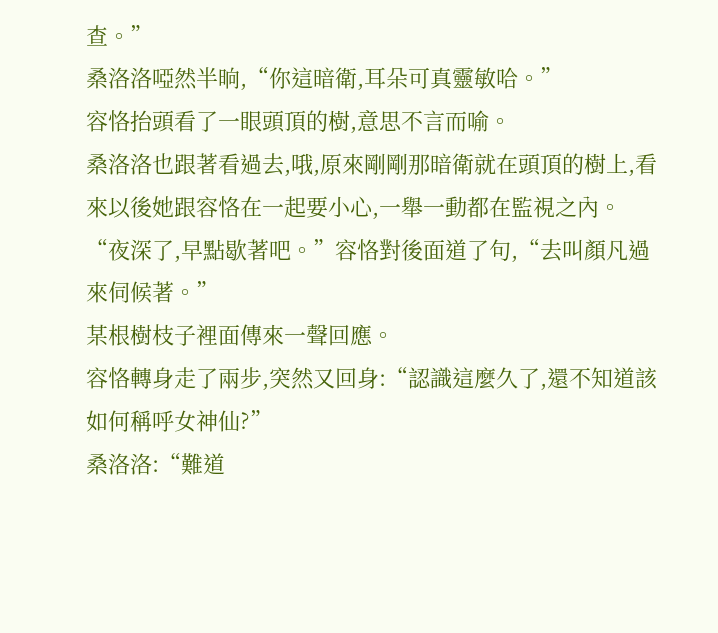查。”
桑洛洛啞然半晌,“你這暗衛,耳朵可真靈敏哈。”
容恪抬頭看了一眼頭頂的樹,意思不言而喻。
桑洛洛也跟著看過去,哦,原來剛剛那暗衛就在頭頂的樹上,看來以後她跟容恪在一起要小心,一舉一動都在監視之內。
“夜深了,早點歇著吧。”容恪對後面道了句,“去叫顏凡過來伺候著。”
某根樹枝子裡面傳來一聲回應。
容恪轉身走了兩步,突然又回身:“認識這麼久了,還不知道該如何稱呼女神仙?”
桑洛洛:“難道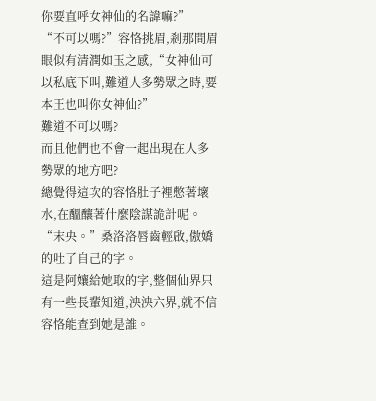你要直呼女神仙的名諱嘛?”
“不可以嗎?”容恪挑眉,剎那間眉眼似有清潤如玉之感,“女神仙可以私底下叫,難道人多勢眾之時,要本王也叫你女神仙?”
難道不可以嗎?
而且他們也不會一起出現在人多勢眾的地方吧?
總覺得這次的容恪肚子裡憋著壞水,在醞釀著什麼陰謀詭計呢。
“末央。”桑洛洛唇齒輕啟,傲嬌的吐了自己的字。
這是阿孃給她取的字,整個仙界只有一些長輩知道,泱泱六界,就不信容恪能查到她是誰。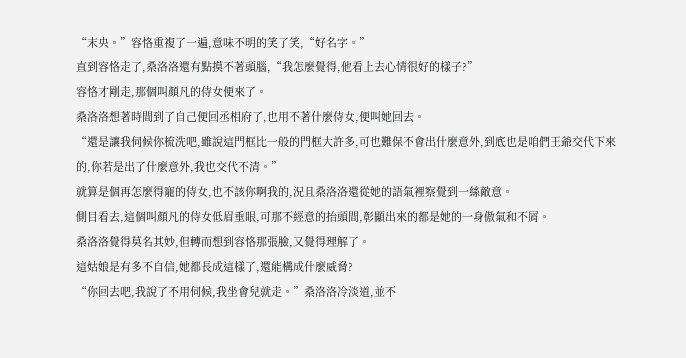“末央。”容恪重複了一遍,意味不明的笑了笑,“好名字。”
直到容恪走了,桑洛洛還有點摸不著頭腦,“我怎麼覺得,他看上去心情很好的樣子?”
容恪才剛走,那個叫顏凡的侍女便來了。
桑洛洛想著時間到了自己便回丞相府了,也用不著什麼侍女,便叫她回去。
“還是讓我伺候你梳洗吧,雖說這門框比一般的門框大許多,可也難保不會出什麼意外,到底也是咱們王爺交代下來的,你若是出了什麼意外,我也交代不清。”
就算是個再怎麼得寵的侍女,也不該你啊我的,況且桑洛洛還從她的語氣裡察覺到一絲敵意。
側目看去,這個叫顏凡的侍女低眉垂眼,可那不經意的抬頭間,彰顯出來的都是她的一身傲氣和不屑。
桑洛洛覺得莫名其妙,但轉而想到容恪那張臉,又覺得理解了。
這姑娘是有多不自信,她都長成這樣了,還能構成什麼威脅?
“你回去吧,我說了不用伺候,我坐會兒就走。”桑洛洛冷淡道,並不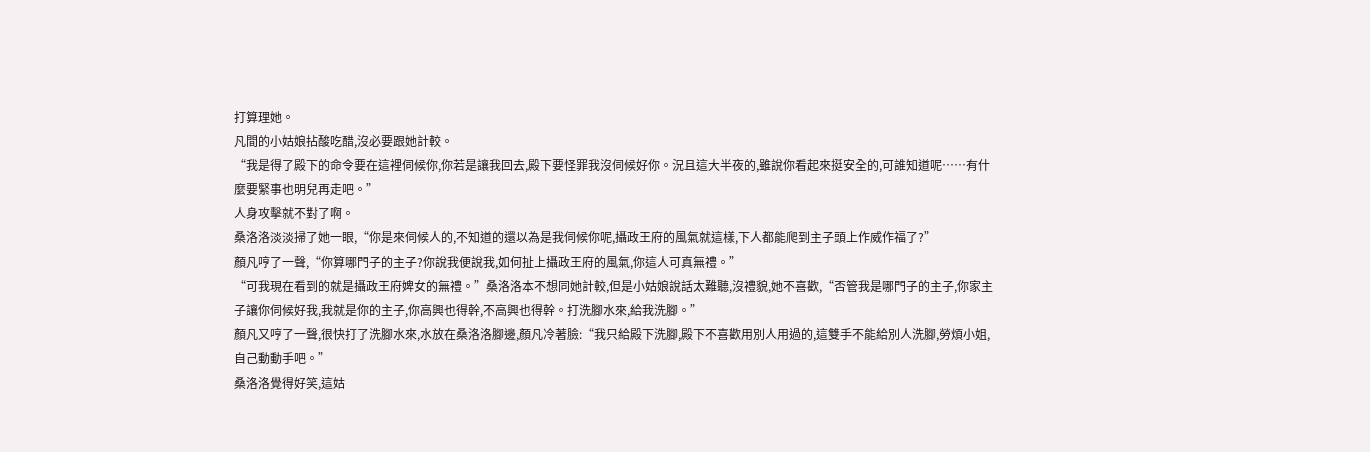打算理她。
凡間的小姑娘拈酸吃醋,沒必要跟她計較。
“我是得了殿下的命令要在這裡伺候你,你若是讓我回去,殿下要怪罪我沒伺候好你。況且這大半夜的,雖說你看起來挺安全的,可誰知道呢……有什麼要緊事也明兒再走吧。”
人身攻擊就不對了啊。
桑洛洛淡淡掃了她一眼,“你是來伺候人的,不知道的還以為是我伺候你呢,攝政王府的風氣就這樣,下人都能爬到主子頭上作威作福了?”
顏凡哼了一聲,“你算哪門子的主子?你說我便說我,如何扯上攝政王府的風氣,你這人可真無禮。”
“可我現在看到的就是攝政王府婢女的無禮。”桑洛洛本不想同她計較,但是小姑娘說話太難聽,沒禮貌,她不喜歡,“否管我是哪門子的主子,你家主子讓你伺候好我,我就是你的主子,你高興也得幹,不高興也得幹。打洗腳水來,給我洗腳。”
顏凡又哼了一聲,很快打了洗腳水來,水放在桑洛洛腳邊,顏凡冷著臉:“我只給殿下洗腳,殿下不喜歡用別人用過的,這雙手不能給別人洗腳,勞煩小姐,自己動動手吧。”
桑洛洛覺得好笑,這姑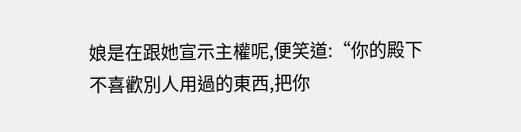娘是在跟她宣示主權呢,便笑道:“你的殿下不喜歡別人用過的東西,把你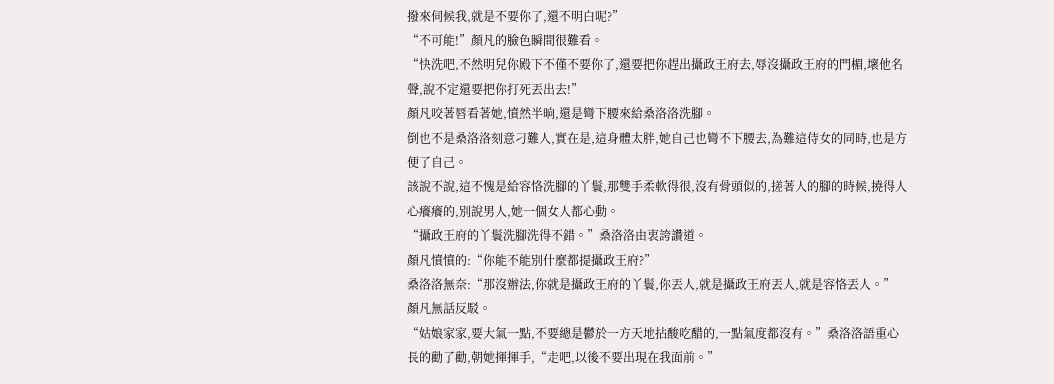撥來伺候我,就是不要你了,還不明白呢?”
“不可能!”顏凡的臉色瞬間很難看。
“快洗吧,不然明兒你殿下不僅不要你了,還要把你趕出攝政王府去,辱沒攝政王府的門楣,壞他名聲,說不定還要把你打死丟出去!”
顏凡咬著唇看著她,憤然半晌,還是彎下腰來給桑洛洛洗腳。
倒也不是桑洛洛刻意刁難人,實在是,這身體太胖,她自己也彎不下腰去,為難這侍女的同時,也是方便了自己。
該說不說,這不愧是給容恪洗腳的丫鬟,那雙手柔軟得很,沒有骨頭似的,搓著人的腳的時候,撓得人心癢癢的,別說男人,她一個女人都心動。
“攝政王府的丫鬟洗腳洗得不錯。”桑洛洛由衷誇讚道。
顏凡憤憤的:“你能不能別什麼都提攝政王府?”
桑洛洛無奈:“那沒辦法,你就是攝政王府的丫鬟,你丟人,就是攝政王府丟人,就是容恪丟人。”
顏凡無話反駁。
“姑娘家家,要大氣一點,不要總是鬱於一方天地拈酸吃醋的,一點氣度都沒有。”桑洛洛語重心長的勸了勸,朝她揮揮手,“走吧,以後不要出現在我面前。”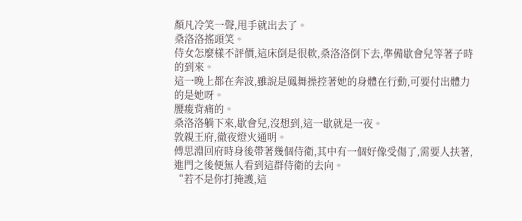顏凡冷笑一聲,甩手就出去了。
桑洛洛搖頭笑。
侍女怎麼樣不評價,這床倒是很軟,桑洛洛倒下去,準備歇會兒等著子時的到來。
這一晚上都在奔波,雖說是鳳舞操控著她的身體在行動,可要付出體力的是她呀。
腰痠背痛的。
桑洛洛躺下來,歇會兒,沒想到,這一歇就是一夜。
敦親王府,徹夜燈火通明。
傅思淵回府時身後帶著幾個侍衛,其中有一個好像受傷了,需要人扶著,進門之後便無人看到這群侍衛的去向。
“若不是你打掩護,這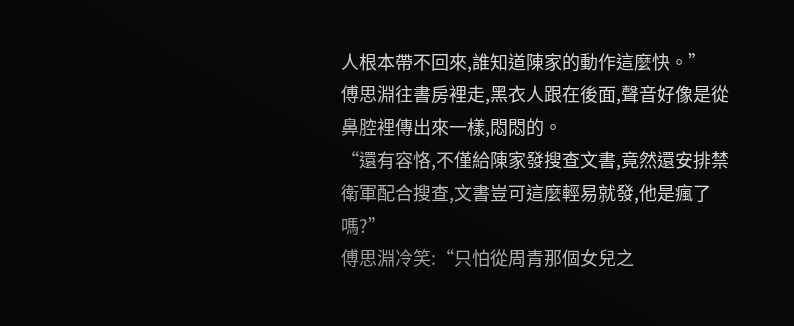人根本帶不回來,誰知道陳家的動作這麼快。”
傅思淵往書房裡走,黑衣人跟在後面,聲音好像是從鼻腔裡傳出來一樣,悶悶的。
“還有容恪,不僅給陳家發搜查文書,竟然還安排禁衛軍配合搜查,文書豈可這麼輕易就發,他是瘋了嗎?”
傅思淵冷笑:“只怕從周青那個女兒之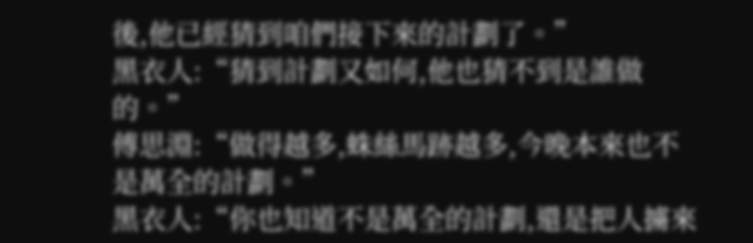後,他已經猜到咱們接下來的計劃了。”
黑衣人:“猜到計劃又如何,他也猜不到是誰做的。”
傅思淵:“做得越多,蛛絲馬跡越多,今晚本來也不是萬全的計劃。”
黑衣人:“你也知道不是萬全的計劃,還是把人擄來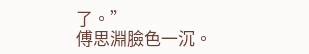了。”
傅思淵臉色一沉。